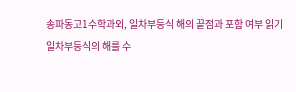송파동고1수학과외, 일차부등식 해의 끝점과 포함 여부 읽기
일차부등식의 해를 수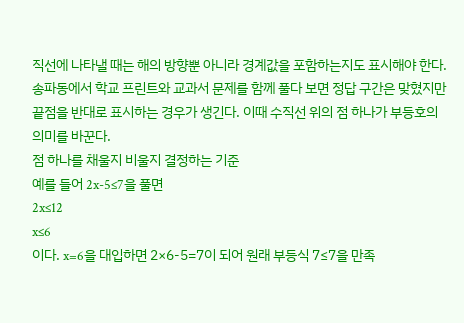직선에 나타낼 때는 해의 방향뿐 아니라 경계값을 포함하는지도 표시해야 한다. 송파동에서 학교 프린트와 교과서 문제를 함께 풀다 보면 정답 구간은 맞혔지만 끝점을 반대로 표시하는 경우가 생긴다. 이때 수직선 위의 점 하나가 부등호의 의미를 바꾼다.
점 하나를 채울지 비울지 결정하는 기준
예를 들어 2x-5≤7을 풀면
2x≤12
x≤6
이다. x=6을 대입하면 2×6-5=7이 되어 원래 부등식 7≤7을 만족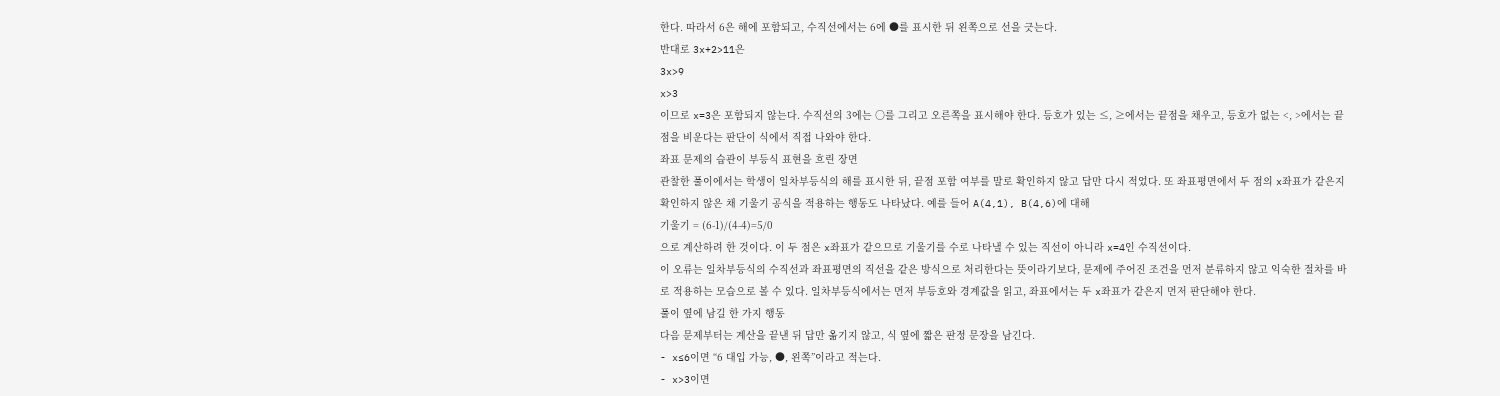한다. 따라서 6은 해에 포함되고, 수직선에서는 6에 ●를 표시한 뒤 왼쪽으로 선을 긋는다.
반대로 3x+2>11은
3x>9
x>3
이므로 x=3은 포함되지 않는다. 수직선의 3에는 ○를 그리고 오른쪽을 표시해야 한다. 등호가 있는 ≤, ≥에서는 끝점을 채우고, 등호가 없는 <, >에서는 끝점을 비운다는 판단이 식에서 직접 나와야 한다.
좌표 문제의 습관이 부등식 표현을 흐린 장면
관찰한 풀이에서는 학생이 일차부등식의 해를 표시한 뒤, 끝점 포함 여부를 말로 확인하지 않고 답만 다시 적었다. 또 좌표평면에서 두 점의 x좌표가 같은지 확인하지 않은 채 기울기 공식을 적용하는 행동도 나타났다. 예를 들어 A(4,1), B(4,6)에 대해
기울기 = (6-1)/(4-4)=5/0
으로 계산하려 한 것이다. 이 두 점은 x좌표가 같으므로 기울기를 수로 나타낼 수 있는 직선이 아니라 x=4인 수직선이다.
이 오류는 일차부등식의 수직선과 좌표평면의 직선을 같은 방식으로 처리한다는 뜻이라기보다, 문제에 주어진 조건을 먼저 분류하지 않고 익숙한 절차를 바로 적용하는 모습으로 볼 수 있다. 일차부등식에서는 먼저 부등호와 경계값을 읽고, 좌표에서는 두 x좌표가 같은지 먼저 판단해야 한다.
풀이 옆에 남길 한 가지 행동
다음 문제부터는 계산을 끝낸 뒤 답만 옮기지 않고, 식 옆에 짧은 판정 문장을 남긴다.
- x≤6이면 “6 대입 가능, ●, 왼쪽”이라고 적는다.
- x>3이면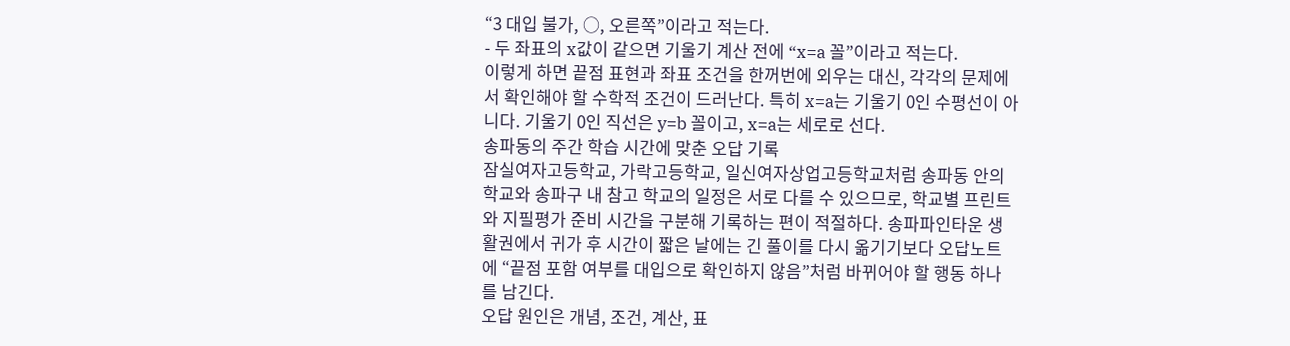“3 대입 불가, ○, 오른쪽”이라고 적는다.
- 두 좌표의 x값이 같으면 기울기 계산 전에 “x=a 꼴”이라고 적는다.
이렇게 하면 끝점 표현과 좌표 조건을 한꺼번에 외우는 대신, 각각의 문제에서 확인해야 할 수학적 조건이 드러난다. 특히 x=a는 기울기 0인 수평선이 아니다. 기울기 0인 직선은 y=b 꼴이고, x=a는 세로로 선다.
송파동의 주간 학습 시간에 맞춘 오답 기록
잠실여자고등학교, 가락고등학교, 일신여자상업고등학교처럼 송파동 안의 학교와 송파구 내 참고 학교의 일정은 서로 다를 수 있으므로, 학교별 프린트와 지필평가 준비 시간을 구분해 기록하는 편이 적절하다. 송파파인타운 생활권에서 귀가 후 시간이 짧은 날에는 긴 풀이를 다시 옮기기보다 오답노트에 “끝점 포함 여부를 대입으로 확인하지 않음”처럼 바뀌어야 할 행동 하나를 남긴다.
오답 원인은 개념, 조건, 계산, 표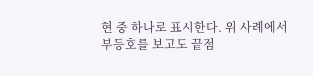현 중 하나로 표시한다. 위 사례에서 부등호를 보고도 끝점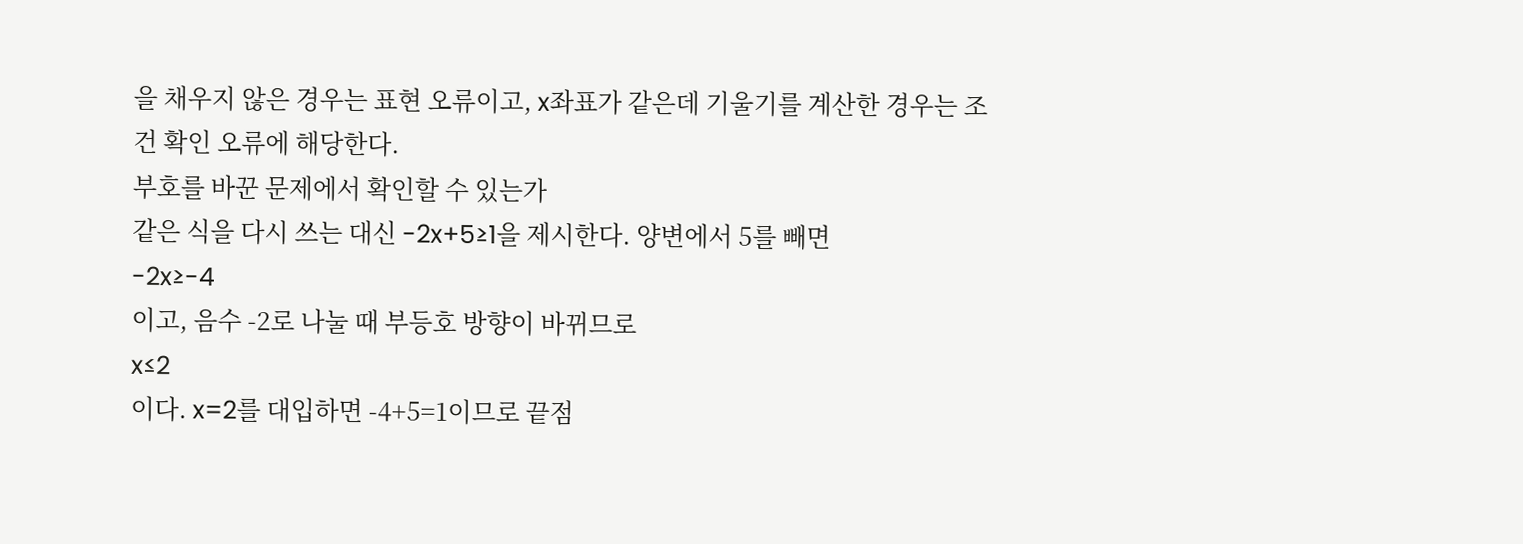을 채우지 않은 경우는 표현 오류이고, x좌표가 같은데 기울기를 계산한 경우는 조건 확인 오류에 해당한다.
부호를 바꾼 문제에서 확인할 수 있는가
같은 식을 다시 쓰는 대신 -2x+5≥1을 제시한다. 양변에서 5를 빼면
-2x≥-4
이고, 음수 -2로 나눌 때 부등호 방향이 바뀌므로
x≤2
이다. x=2를 대입하면 -4+5=1이므로 끝점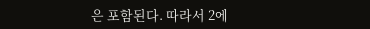은 포함된다. 따라서 2에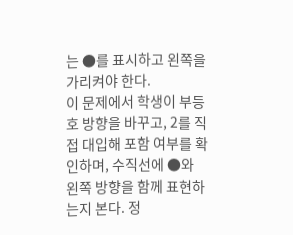는 ●를 표시하고 왼쪽을 가리켜야 한다.
이 문제에서 학생이 부등호 방향을 바꾸고, 2를 직접 대입해 포함 여부를 확인하며, 수직선에 ●와 왼쪽 방향을 함께 표현하는지 본다. 정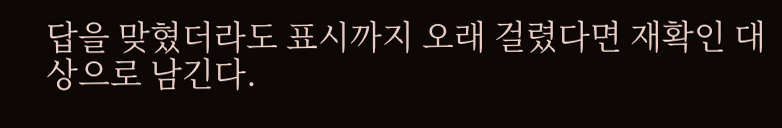답을 맞혔더라도 표시까지 오래 걸렸다면 재확인 대상으로 남긴다.